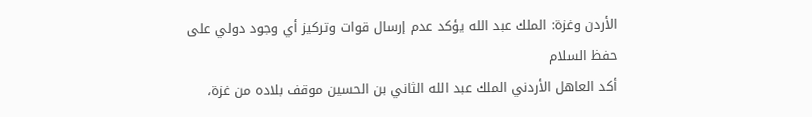الأردن وغزة: الملك عبد الله يؤكد عدم إرسال قوات وتركيز أي وجود دولي على حفظ السلام
أكد العاهل الأردني الملك عبد الله الثاني بن الحسين موقف بلاده من غزة،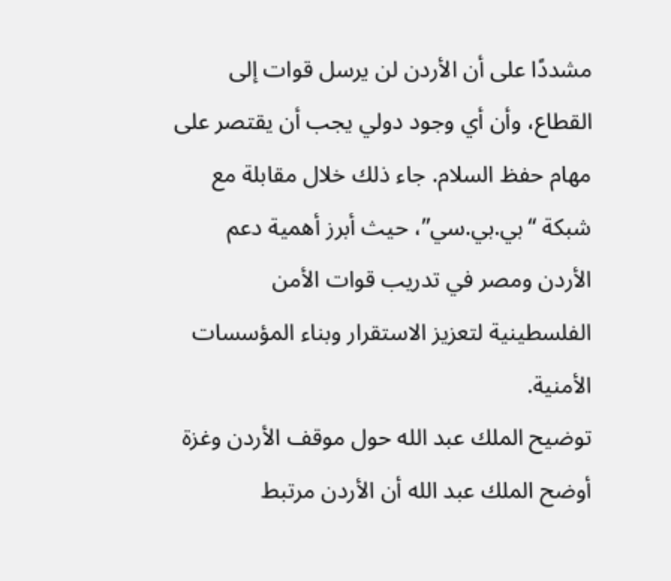مشددًا على أن الأردن لن يرسل قوات إلى القطاع، وأن أي وجود دولي يجب أن يقتصر على مهام حفظ السلام. جاء ذلك خلال مقابلة مع شبكة “بي.بي.سي”، حيث أبرز أهمية دعم الأردن ومصر في تدريب قوات الأمن الفلسطينية لتعزيز الاستقرار وبناء المؤسسات الأمنية.
توضيح الملك عبد الله حول موقف الأردن وغزة
أوضح الملك عبد الله أن الأردن مرتبط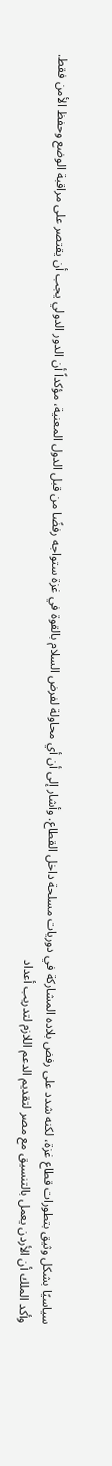سياسيًا بشكل وثيق بتطورات قطاع غزة، لكنه شدد على رفض بلاده المشاركة في دوريات مسلحة داخل القطاع. وأشار إلى أن أي محاولة لفرض السلام بالقوة في غزة ستواجه رفضًا من قبل الدول المعنية، مؤكداً أن الدور الدولي يجب أن يقتصر على مراقبة الوضع وحفظ الأمن فقط.
وأكد الملك أن الأردن يعمل بالتنسيق مع مصر لتقديم الدعم اللازم لتدريب أعداد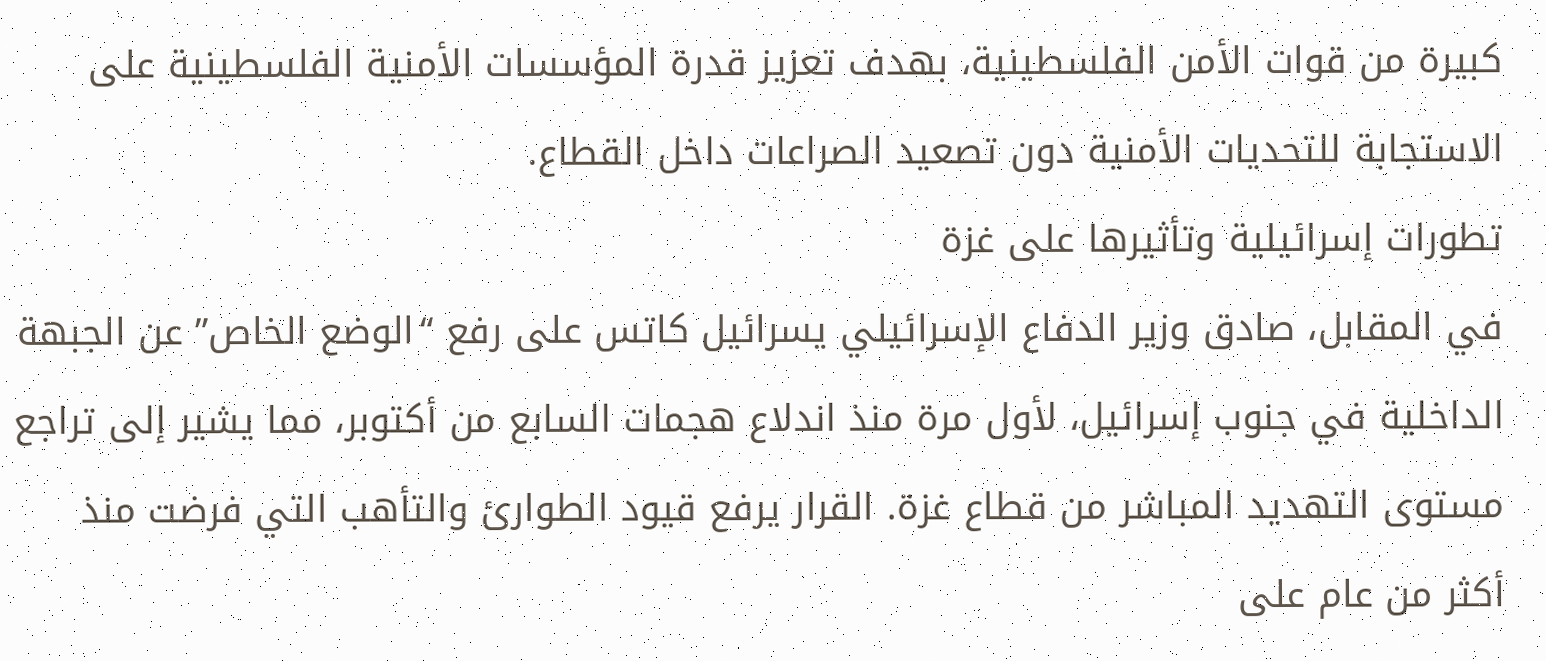كبيرة من قوات الأمن الفلسطينية، بهدف تعزيز قدرة المؤسسات الأمنية الفلسطينية على الاستجابة للتحديات الأمنية دون تصعيد الصراعات داخل القطاع.
تطورات إسرائيلية وتأثيرها على غزة
في المقابل، صادق وزير الدفاع الإسرائيلي يسرائيل كاتس على رفع “الوضع الخاص” عن الجبهة الداخلية في جنوب إسرائيل، لأول مرة منذ اندلاع هجمات السابع من أكتوبر، مما يشير إلى تراجع مستوى التهديد المباشر من قطاع غزة. القرار يرفع قيود الطوارئ والتأهب التي فرضت منذ أكثر من عام على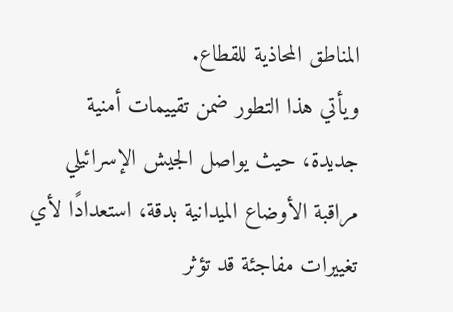المناطق المحاذية للقطاع.
ويأتي هذا التطور ضمن تقييمات أمنية جديدة، حيث يواصل الجيش الإسرائيلي مراقبة الأوضاع الميدانية بدقة، استعدادًا لأي تغييرات مفاجئة قد تؤثر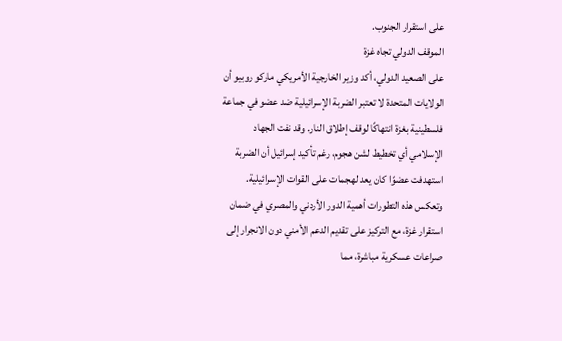على استقرار الجنوب.
الموقف الدولي تجاه غزة
على الصعيد الدولي، أكد وزير الخارجية الأمريكي ماركو روبيو أن الولايات المتحدة لا تعتبر الضربة الإسرائيلية ضد عضو في جماعة فلسطينية بغزة انتهاكًا لوقف إطلاق النار. وقد نفت الجهاد الإسلامي أي تخطيط لشن هجوم، رغم تأكيد إسرائيل أن الضربة استهدفت عضوًا كان يعد لهجمات على القوات الإسرائيلية.
وتعكس هذه التطورات أهمية الدور الأردني والمصري في ضمان استقرار غزة، مع التركيز على تقديم الدعم الأمني دون الانجرار إلى صراعات عسكرية مباشرة، مما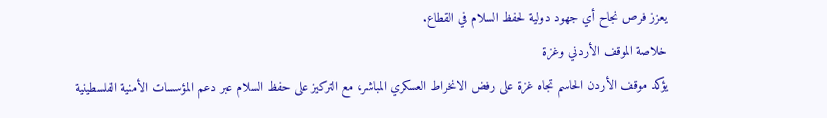يعزز فرص نجاح أي جهود دولية لحفظ السلام في القطاع.
خلاصة الموقف الأردني وغزة
يؤكد موقف الأردن الحاسم تجاه غزة على رفض الانخراط العسكري المباشر، مع التركيز على حفظ السلام عبر دعم المؤسسات الأمنية الفلسطينية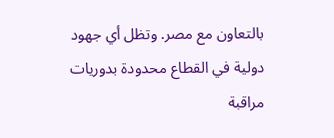بالتعاون مع مصر. وتظل أي جهود دولية في القطاع محدودة بدوريات مراقبة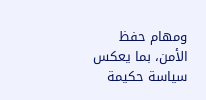ومهام حفظ الأمن، بما يعكس سياسة حكيمة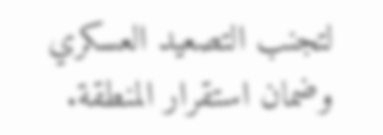لتجنب التصعيد العسكري وضمان استقرار المنطقة.